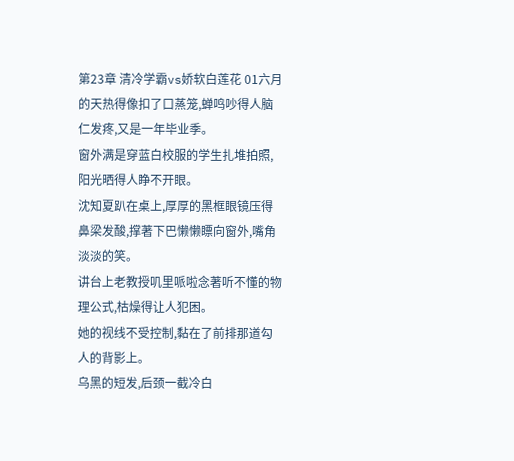第23章 清冷学霸vs娇软白莲花 01六月的天热得像扣了口蒸笼,蝉鸣吵得人脑仁发疼,又是一年毕业季。
窗外满是穿蓝白校服的学生扎堆拍照,阳光晒得人睁不开眼。
沈知夏趴在桌上,厚厚的黑框眼镜压得鼻梁发酸,撑著下巴懒懒瞟向窗外,嘴角淡淡的笑。
讲台上老教授叽里哌啦念著听不懂的物理公式,枯燥得让人犯困。
她的视线不受控制,黏在了前排那道勾人的背影上。
乌黑的短发,后颈一截冷白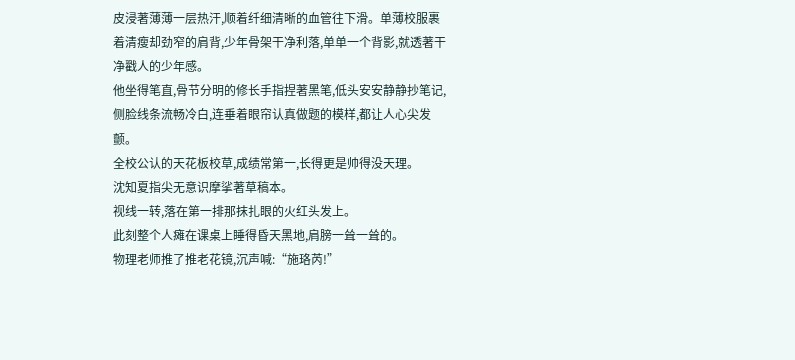皮浸著薄薄一层热汗,顺着纤细清晰的血管往下滑。单薄校服裹着清瘦却劲窄的肩背,少年骨架干净利落,单单一个背影,就透著干净戳人的少年感。
他坐得笔直,骨节分明的修长手指捏著黑笔,低头安安静静抄笔记,侧脸线条流畅冷白,连垂着眼帘认真做题的模样,都让人心尖发颤。
全校公认的天花板校草,成绩常第一,长得更是帅得没天理。
沈知夏指尖无意识摩挲著草稿本。
视线一转,落在第一排那抹扎眼的火红头发上。
此刻整个人瘫在课桌上睡得昏天黑地,肩膀一耸一耸的。
物理老师推了推老花镜,沉声喊:“施珞芮!”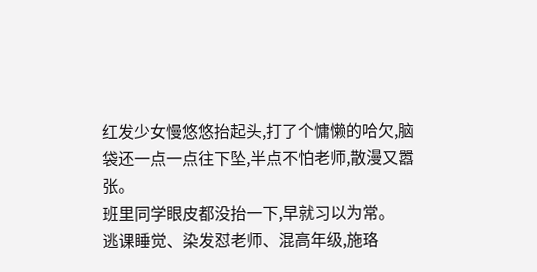红发少女慢悠悠抬起头,打了个慵懒的哈欠,脑袋还一点一点往下坠,半点不怕老师,散漫又嚣张。
班里同学眼皮都没抬一下,早就习以为常。
逃课睡觉、染发怼老师、混高年级,施珞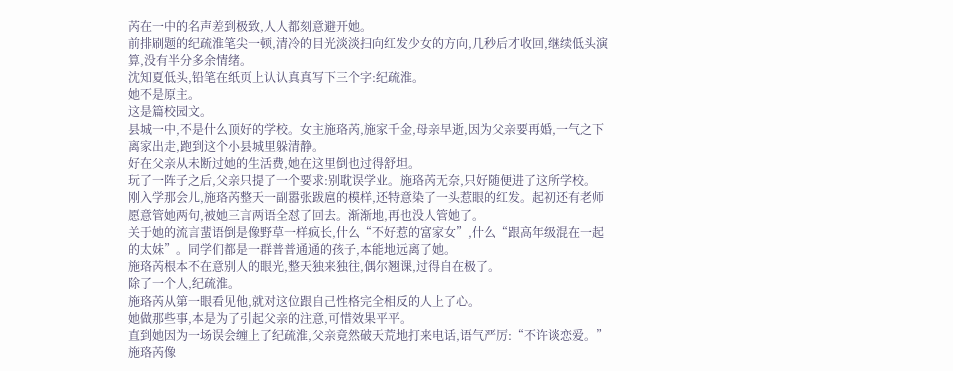芮在一中的名声差到极致,人人都刻意避开她。
前排刷题的纪疏淮笔尖一顿,清冷的目光淡淡扫向红发少女的方向,几秒后才收回,继续低头演算,没有半分多余情绪。
沈知夏低头,铅笔在纸页上认认真真写下三个字:纪疏淮。
她不是原主。
这是篇校园文。
县城一中,不是什么顶好的学校。女主施珞芮,施家千金,母亲早逝,因为父亲要再婚,一气之下离家出走,跑到这个小县城里躲清静。
好在父亲从未断过她的生活费,她在这里倒也过得舒坦。
玩了一阵子之后,父亲只提了一个要求:别耽误学业。施珞芮无奈,只好随便进了这所学校。
刚入学那会儿,施珞芮整天一副嚣张跋扈的模样,还特意染了一头惹眼的红发。起初还有老师愿意管她两句,被她三言两语全怼了回去。渐渐地,再也没人管她了。
关于她的流言蜚语倒是像野草一样疯长,什么“不好惹的富家女”,什么“跟高年级混在一起的太妹”。同学们都是一群普普通通的孩子,本能地远离了她。
施珞芮根本不在意别人的眼光,整天独来独往,偶尔翘课,过得自在极了。
除了一个人,纪疏淮。
施珞芮从第一眼看见他,就对这位跟自己性格完全相反的人上了心。
她做那些事,本是为了引起父亲的注意,可惜效果平平。
直到她因为一场误会缠上了纪疏淮,父亲竟然破天荒地打来电话,语气严厉:“不许谈恋爱。”
施珞芮像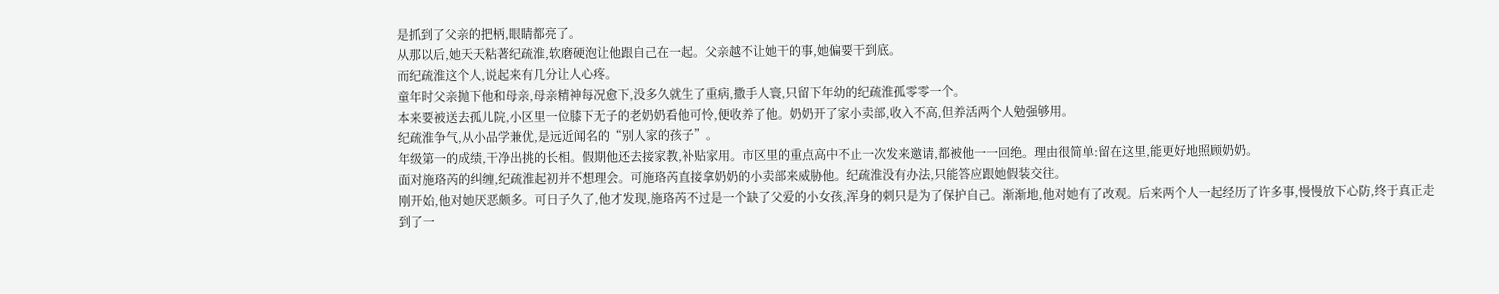是抓到了父亲的把柄,眼睛都亮了。
从那以后,她天天粘著纪疏淮,软磨硬泡让他跟自己在一起。父亲越不让她干的事,她偏要干到底。
而纪疏淮这个人,说起来有几分让人心疼。
童年时父亲抛下他和母亲,母亲精神每况愈下,没多久就生了重病,撒手人寰,只留下年幼的纪疏淮孤零零一个。
本来要被送去孤儿院,小区里一位膝下无子的老奶奶看他可怜,便收养了他。奶奶开了家小卖部,收入不高,但养活两个人勉强够用。
纪疏淮争气,从小品学兼优,是远近闻名的“别人家的孩子”。
年级第一的成绩,干净出挑的长相。假期他还去接家教,补贴家用。市区里的重点高中不止一次发来邀请,都被他一一回绝。理由很简单:留在这里,能更好地照顾奶奶。
面对施珞芮的纠缠,纪疏淮起初并不想理会。可施珞芮直接拿奶奶的小卖部来威胁他。纪疏淮没有办法,只能答应跟她假装交往。
刚开始,他对她厌恶颇多。可日子久了,他才发现,施珞芮不过是一个缺了父爱的小女孩,浑身的刺只是为了保护自己。渐渐地,他对她有了改观。后来两个人一起经历了许多事,慢慢放下心防,终于真正走到了一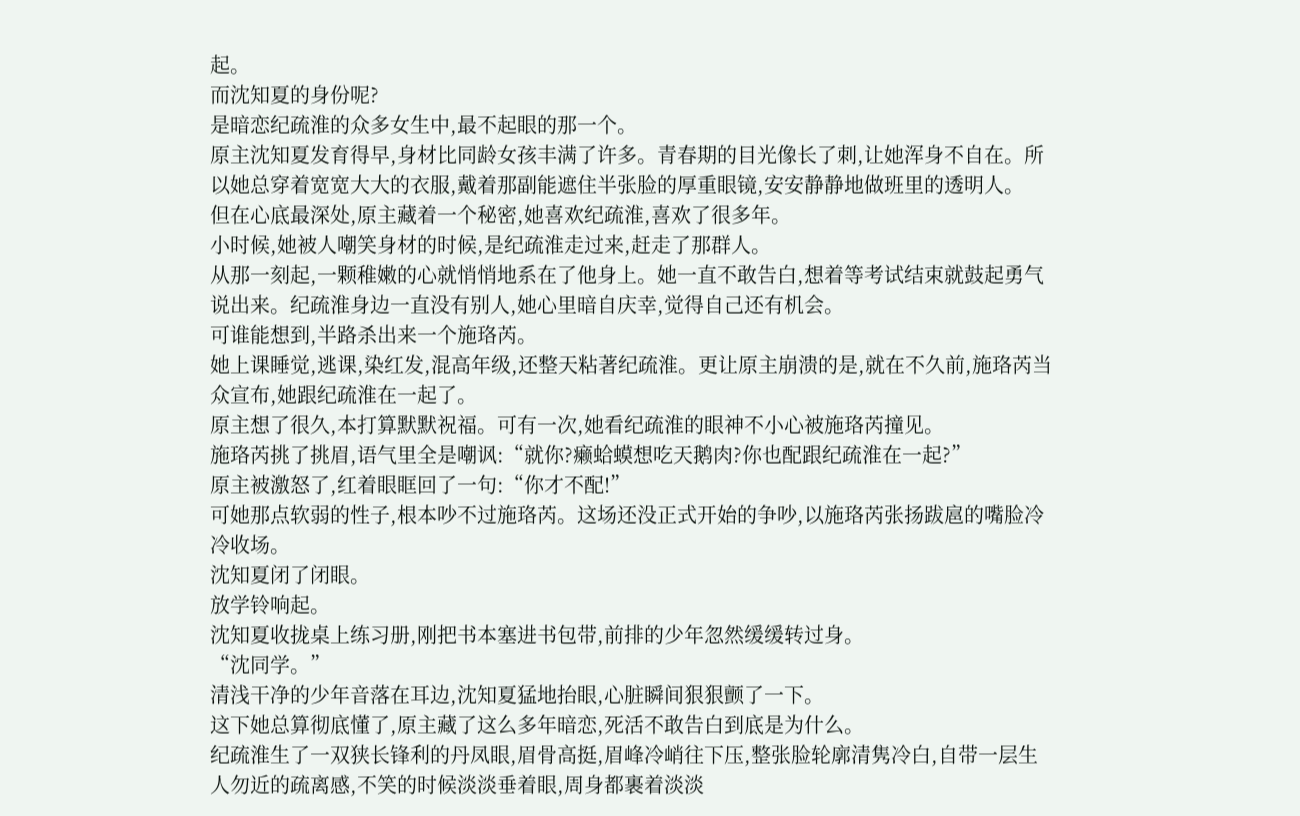起。
而沈知夏的身份呢?
是暗恋纪疏淮的众多女生中,最不起眼的那一个。
原主沈知夏发育得早,身材比同龄女孩丰满了许多。青春期的目光像长了刺,让她浑身不自在。所以她总穿着宽宽大大的衣服,戴着那副能遮住半张脸的厚重眼镜,安安静静地做班里的透明人。
但在心底最深处,原主藏着一个秘密,她喜欢纪疏淮,喜欢了很多年。
小时候,她被人嘲笑身材的时候,是纪疏淮走过来,赶走了那群人。
从那一刻起,一颗稚嫩的心就悄悄地系在了他身上。她一直不敢告白,想着等考试结束就鼓起勇气说出来。纪疏淮身边一直没有别人,她心里暗自庆幸,觉得自己还有机会。
可谁能想到,半路杀出来一个施珞芮。
她上课睡觉,逃课,染红发,混高年级,还整天粘著纪疏淮。更让原主崩溃的是,就在不久前,施珞芮当众宣布,她跟纪疏淮在一起了。
原主想了很久,本打算默默祝福。可有一次,她看纪疏淮的眼神不小心被施珞芮撞见。
施珞芮挑了挑眉,语气里全是嘲讽:“就你?癞蛤蟆想吃天鹅肉?你也配跟纪疏淮在一起?”
原主被激怒了,红着眼眶回了一句:“你才不配!”
可她那点软弱的性子,根本吵不过施珞芮。这场还没正式开始的争吵,以施珞芮张扬跋扈的嘴脸冷冷收场。
沈知夏闭了闭眼。
放学铃响起。
沈知夏收拢桌上练习册,刚把书本塞进书包带,前排的少年忽然缓缓转过身。
“沈同学。”
清浅干净的少年音落在耳边,沈知夏猛地抬眼,心脏瞬间狠狠颤了一下。
这下她总算彻底懂了,原主藏了这么多年暗恋,死活不敢告白到底是为什么。
纪疏淮生了一双狭长锋利的丹凤眼,眉骨高挺,眉峰冷峭往下压,整张脸轮廓清隽冷白,自带一层生人勿近的疏离感,不笑的时候淡淡垂着眼,周身都裹着淡淡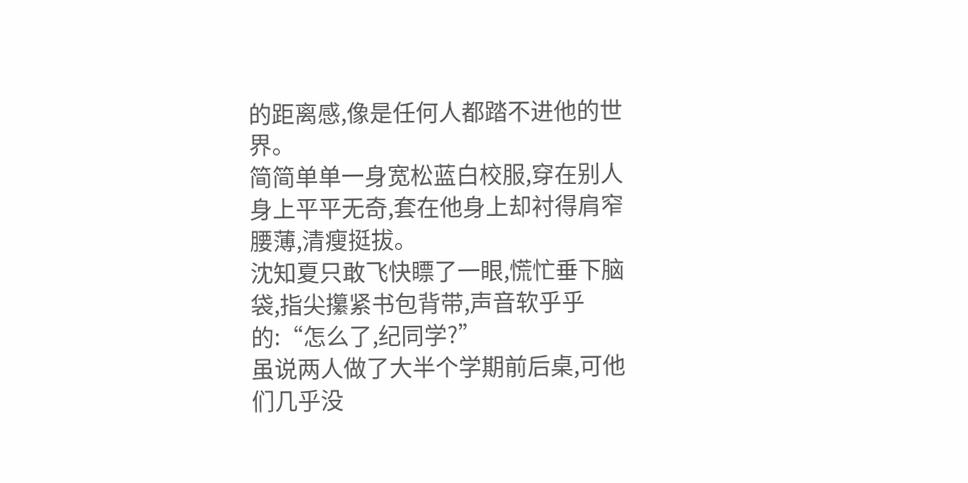的距离感,像是任何人都踏不进他的世界。
简简单单一身宽松蓝白校服,穿在别人身上平平无奇,套在他身上却衬得肩窄腰薄,清瘦挺拔。
沈知夏只敢飞快瞟了一眼,慌忙垂下脑袋,指尖攥紧书包背带,声音软乎乎的:“怎么了,纪同学?”
虽说两人做了大半个学期前后桌,可他们几乎没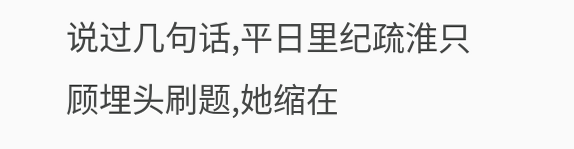说过几句话,平日里纪疏淮只顾埋头刷题,她缩在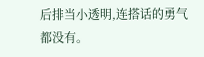后排当小透明,连搭话的勇气都没有。